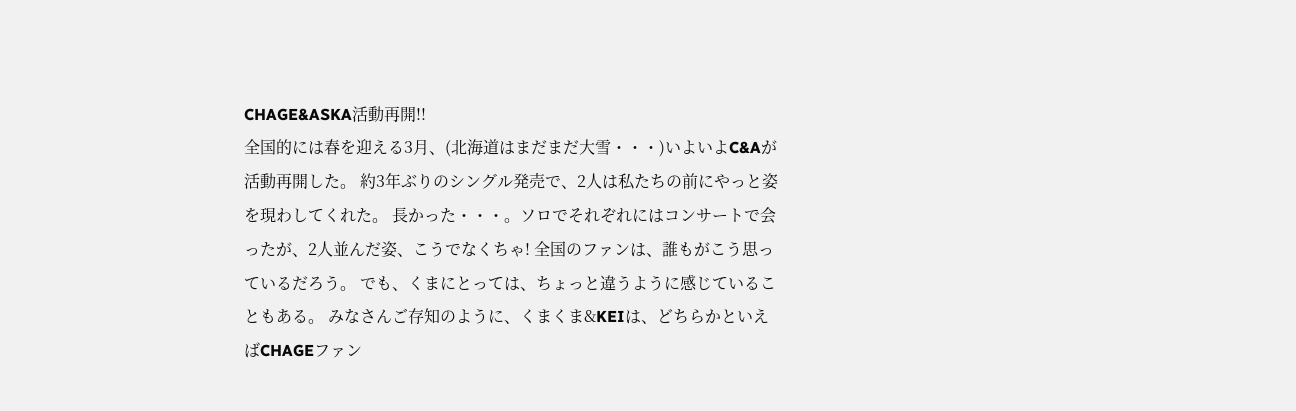CHAGE&ASKA活動再開!!
全国的には春を迎える3月、(北海道はまだまだ大雪・・・)いよいよC&Aが活動再開した。 約3年ぶりのシングル発売で、2人は私たちの前にやっと姿を現わしてくれた。 長かった・・・。ソロでそれぞれにはコンサートで会ったが、2人並んだ姿、こうでなくちゃ! 全国のファンは、誰もがこう思っているだろう。 でも、くまにとっては、ちょっと違うように感じていることもある。 みなさんご存知のように、くまくま&KEIは、どちらかといえばCHAGEファン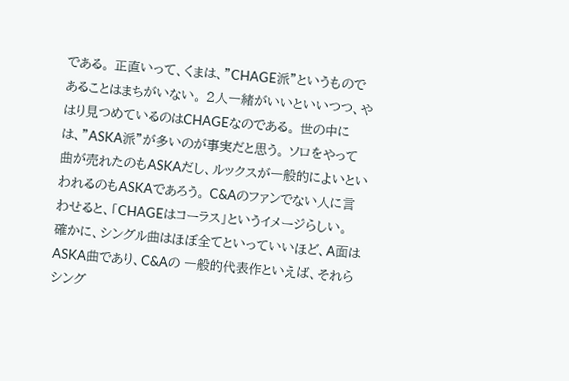である。 正直いって、くまは、”CHAGE派”というものであることはまちがいない。 2人一緒がいいといいつつ、やはり見つめているのはCHAGEなのである。 世の中には、”ASKA派”が多いのが事実だと思う。 ソロをやって曲が売れたのもASKAだし、ルックスが一般的によいといわれるのもASKAであろう。 C&Aのファンでない人に言わせると、「CHAGEはコーラス」というイメージらしい。 確かに、シングル曲はほぼ全てといっていいほど、A面はASKA曲であり、C&Aの 一般的代表作といえば、それらシング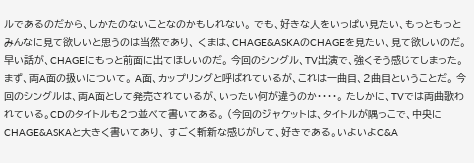ルであるのだから、しかたのないことなのかもしれない。 でも、好きな人をいっぱい見たい、もっともっとみんなに見て欲しいと思うのは当然であり、 くまは、CHAGE&ASKAのCHAGEを見たい、見て欲しいのだ。 早い話が、CHAGEにもっと前面に出てほしいのだ。 今回のシングル、TV出演で、強くそう感じてしまった。 まず、両A面の扱いについて。 A面、カップリングと呼ばれているが、これは一曲目、2曲目ということだ。 今回のシングルは、両A面として発売されているが、いったい何が違うのか・・・・。 たしかに、TVでは両曲歌われている。CDのタイトルも2つ並べて書いてある。 (今回のジャケットは、タイトルが隅っこで、中央にCHAGE&ASKAと大きく書いてあり、 すごく斬新な感じがして、好きである。いよいよC&A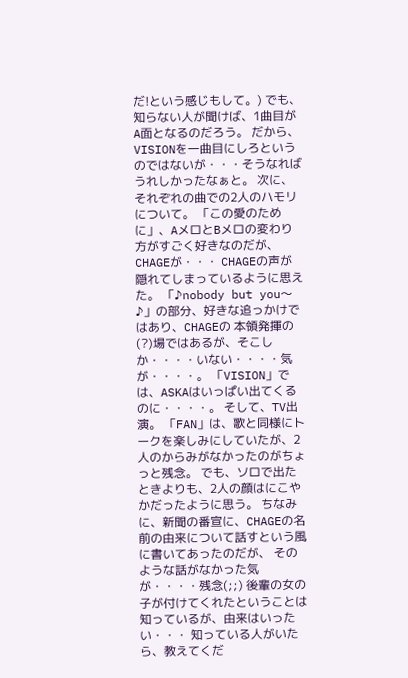だ!という感じもして。) でも、知らない人が聞けば、1曲目がA面となるのだろう。 だから、VISIONを一曲目にしろというのではないが・・・そうなればうれしかったなぁと。 次に、それぞれの曲での2人のハモリについて。 「この愛のために」、AメロとBメロの変わり方がすごく好きなのだが、CHAGEが・・・ CHAGEの声が隠れてしまっているように思えた。 「♪nobody but you〜♪」の部分、好きな追っかけではあり、CHAGEの 本領発揮の(?)場ではあるが、そこしか・・・・いない・・・・気が・・・・。 「VISION」では、ASKAはいっぱい出てくるのに・・・・。 そして、TV出演。 「FAN」は、歌と同様にトークを楽しみにしていたが、2人のからみがなかったのがちょっと残念。 でも、ソロで出たときよりも、2人の顔はにこやかだったように思う。 ちなみに、新聞の番宣に、CHAGEの名前の由来について話すという風に書いてあったのだが、 そのような話がなかった気が・・・・残念(;;) 後輩の女の子が付けてくれたということは知っているが、由来はいったい・・・ 知っている人がいたら、教えてくだ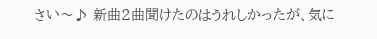さい〜♪ 新曲2曲聞けたのはうれしかったが、気に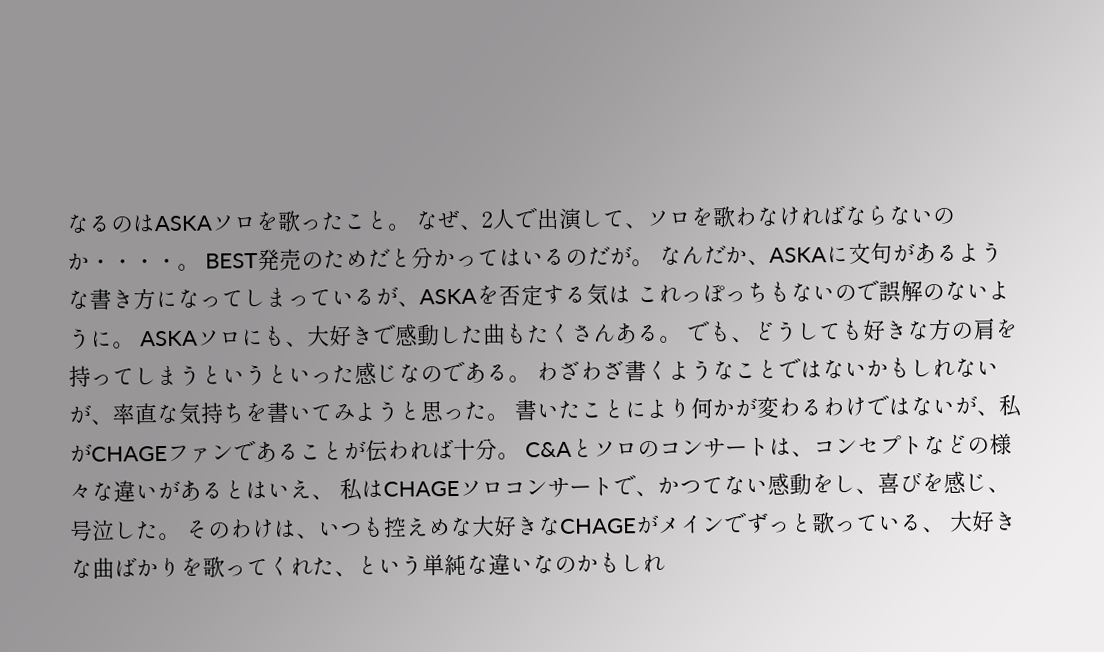なるのはASKAソロを歌ったこと。 なぜ、2人で出演して、ソロを歌わなければならないのか・・・・。 BEST発売のためだと分かってはいるのだが。 なんだか、ASKAに文句があるような書き方になってしまっているが、ASKAを否定する気は これっぽっちもないので誤解のないように。 ASKAソロにも、大好きで感動した曲もたくさんある。 でも、どうしても好きな方の肩を持ってしまうというといった感じなのである。 わざわざ書くようなことではないかもしれないが、率直な気持ちを書いてみようと思った。 書いたことにより何かが変わるわけではないが、私がCHAGEファンであることが伝われば十分。 C&Aとソロのコンサートは、コンセプトなどの様々な違いがあるとはいえ、 私はCHAGEソロコンサートで、かつてない感動をし、喜びを感じ、号泣した。 そのわけは、いつも控えめな大好きなCHAGEがメインでずっと歌っている、 大好きな曲ばかりを歌ってくれた、という単純な違いなのかもしれ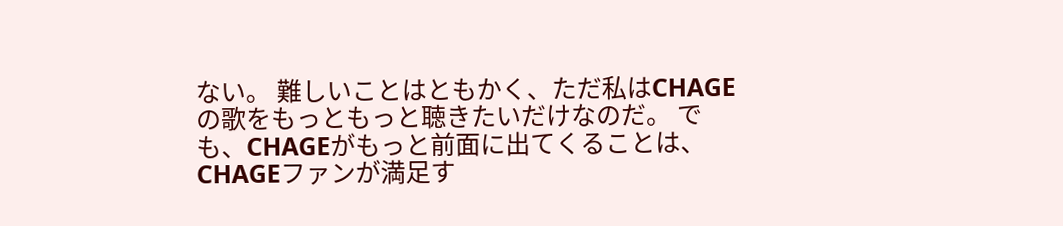ない。 難しいことはともかく、ただ私はCHAGEの歌をもっともっと聴きたいだけなのだ。 でも、CHAGEがもっと前面に出てくることは、CHAGEファンが満足す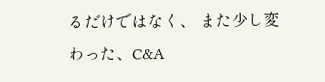るだけではなく、 また少し変わった、C&A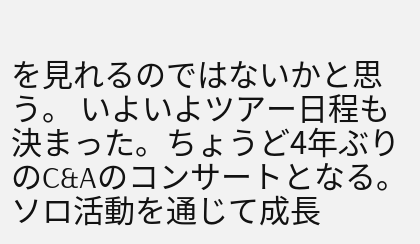を見れるのではないかと思う。 いよいよツアー日程も決まった。ちょうど4年ぶりのC&Aのコンサートとなる。 ソロ活動を通じて成長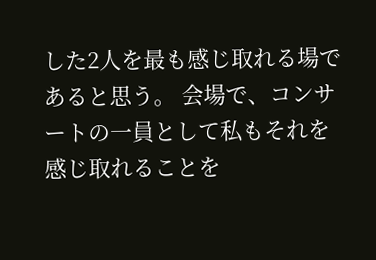した2人を最も感じ取れる場であると思う。 会場で、コンサートの一員として私もそれを感じ取れることを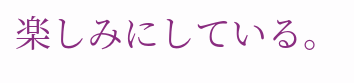楽しみにしている。